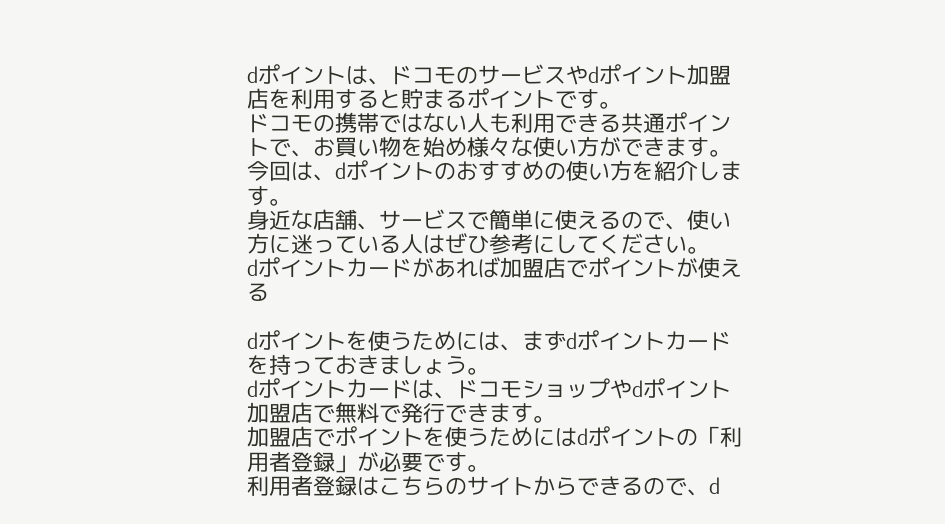dポイントは、ドコモのサービスやdポイント加盟店を利用すると貯まるポイントです。
ドコモの携帯ではない人も利用できる共通ポイントで、お買い物を始め様々な使い方ができます。
今回は、dポイントのおすすめの使い方を紹介します。
身近な店舗、サービスで簡単に使えるので、使い方に迷っている人はぜひ参考にしてください。
dポイントカードがあれば加盟店でポイントが使える

dポイントを使うためには、まずdポイントカードを持っておきましょう。
dポイントカードは、ドコモショップやdポイント加盟店で無料で発行できます。
加盟店でポイントを使うためにはdポイントの「利用者登録」が必要です。
利用者登録はこちらのサイトからできるので、d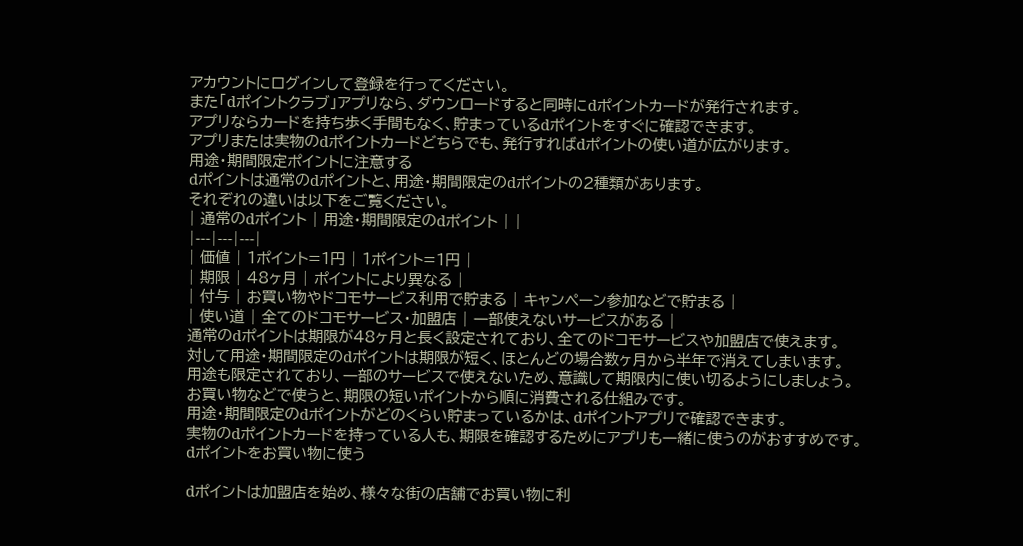アカウントにログインして登録を行ってください。
また「dポイントクラブ」アプリなら、ダウンロードすると同時にdポイントカードが発行されます。
アプリならカードを持ち歩く手間もなく、貯まっているdポイントをすぐに確認できます。
アプリまたは実物のdポイントカードどちらでも、発行すればdポイントの使い道が広がります。
用途・期間限定ポイントに注意する
dポイントは通常のdポイントと、用途・期間限定のdポイントの2種類があります。
それぞれの違いは以下をご覧ください。
| 通常のdポイント | 用途・期間限定のdポイント | |
|---|---|---|
| 価値 | 1ポイント=1円 | 1ポイント=1円 |
| 期限 | 48ヶ月 | ポイントにより異なる |
| 付与 | お買い物やドコモサービス利用で貯まる | キャンペーン参加などで貯まる |
| 使い道 | 全てのドコモサービス・加盟店 | 一部使えないサービスがある |
通常のdポイントは期限が48ヶ月と長く設定されており、全てのドコモサービスや加盟店で使えます。
対して用途・期間限定のdポイントは期限が短く、ほとんどの場合数ヶ月から半年で消えてしまいます。
用途も限定されており、一部のサービスで使えないため、意識して期限内に使い切るようにしましょう。
お買い物などで使うと、期限の短いポイントから順に消費される仕組みです。
用途・期間限定のdポイントがどのくらい貯まっているかは、dポイントアプリで確認できます。
実物のdポイントカードを持っている人も、期限を確認するためにアプリも一緒に使うのがおすすめです。
dポイントをお買い物に使う

dポイントは加盟店を始め、様々な街の店舗でお買い物に利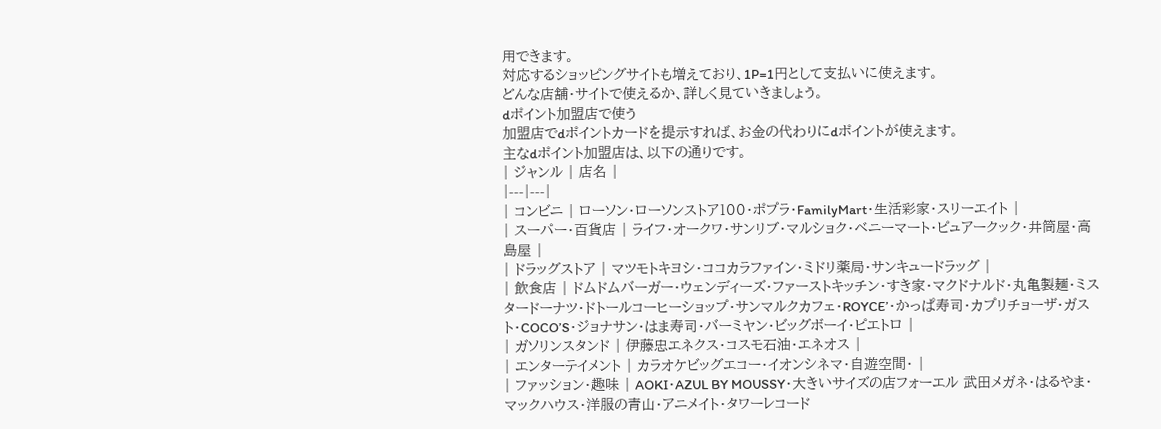用できます。
対応するショッピングサイトも増えており、1P=1円として支払いに使えます。
どんな店舗・サイトで使えるか、詳しく見ていきましょう。
dポイント加盟店で使う
加盟店でdポイントカードを提示すれば、お金の代わりにdポイントが使えます。
主なdポイント加盟店は、以下の通りです。
| ジャンル | 店名 |
|---|---|
| コンビニ | ローソン・ローソンストア100・ポプラ・FamilyMart・生活彩家・スリーエイト |
| スーパー・百貨店 | ライフ・オークワ・サンリブ・マルショク・ベニーマート・ピュアークック・井筒屋・高島屋 |
| ドラッグストア | マツモトキヨシ・ココカラファイン・ミドリ薬局・サンキュードラッグ |
| 飲食店 | ドムドムバーガー・ウェンディーズ・ファーストキッチン・すき家・マクドナルド・丸亀製麺・ミスタードーナツ・ドトールコーヒーショップ・サンマルクカフェ・ROYCE’・かっぱ寿司・カプリチョーザ・ガスト・COCO’S・ジョナサン・はま寿司・バーミヤン・ビッグボーイ・ピエトロ |
| ガソリンスタンド | 伊藤忠エネクス・コスモ石油・エネオス |
| エンターテイメント | カラオケビッグエコー・イオンシネマ・自遊空間・ |
| ファッション・趣味 | AOKI・AZUL BY MOUSSY・大きいサイズの店フォーエル 武田メガネ・はるやま・マックハウス・洋服の青山・アニメイト・タワーレコード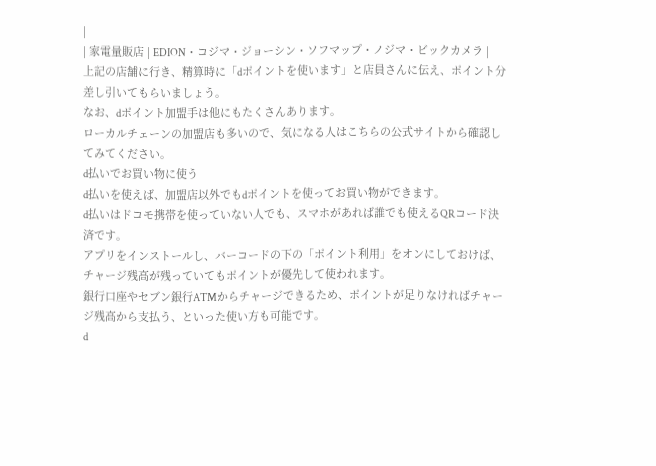|
| 家電量販店 | EDION・コジマ・ジョーシン・ソフマップ・ノジマ・ビックカメラ |
上記の店舗に行き、精算時に「dポイントを使います」と店員さんに伝え、ポイント分差し引いてもらいましょう。
なお、dポイント加盟手は他にもたくさんあります。
ローカルチェーンの加盟店も多いので、気になる人はこちらの公式サイトから確認してみてください。
d払いでお買い物に使う
d払いを使えば、加盟店以外でもdポイントを使ってお買い物ができます。
d払いはドコモ携帯を使っていない人でも、スマホがあれば誰でも使えるQRコード決済です。
アプリをインストールし、バーコードの下の「ポイント利用」をオンにしておけば、チャージ残高が残っていてもポイントが優先して使われます。
銀行口座やセブン銀行ATMからチャージできるため、ポイントが足りなければチャージ残高から支払う、といった使い方も可能です。
d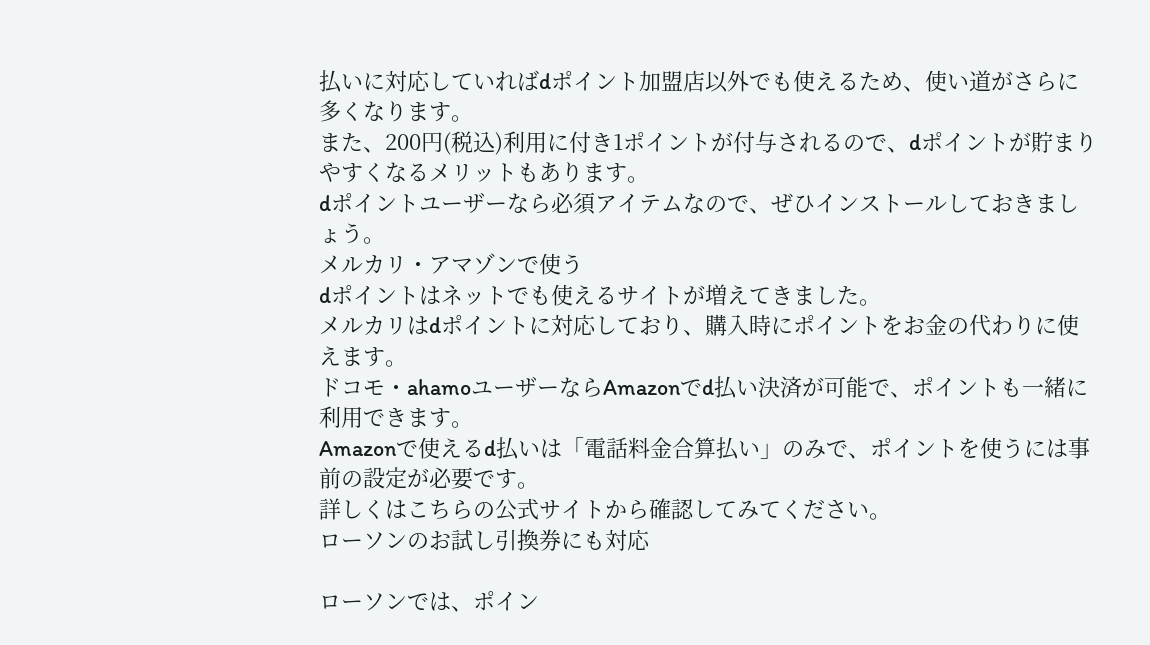払いに対応していればdポイント加盟店以外でも使えるため、使い道がさらに多くなります。
また、200円(税込)利用に付き1ポイントが付与されるので、dポイントが貯まりやすくなるメリットもあります。
dポイントユーザーなら必須アイテムなので、ぜひインストールしておきましょう。
メルカリ・アマゾンで使う
dポイントはネットでも使えるサイトが増えてきました。
メルカリはdポイントに対応しており、購入時にポイントをお金の代わりに使えます。
ドコモ・ahamoユーザーならAmazonでd払い決済が可能で、ポイントも一緒に利用できます。
Amazonで使えるd払いは「電話料金合算払い」のみで、ポイントを使うには事前の設定が必要です。
詳しくはこちらの公式サイトから確認してみてください。
ローソンのお試し引換券にも対応

ローソンでは、ポイン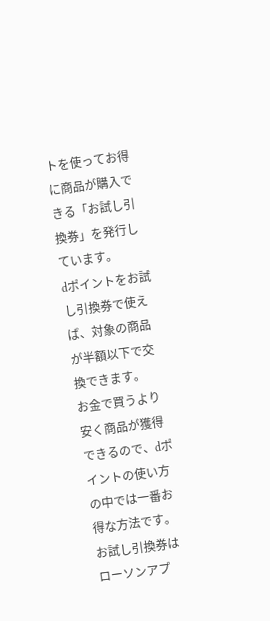トを使ってお得に商品が購入できる「お試し引換券」を発行しています。
dポイントをお試し引換券で使えば、対象の商品が半額以下で交換できます。
お金で買うより安く商品が獲得できるので、dポイントの使い方の中では一番お得な方法です。
お試し引換券はローソンアプ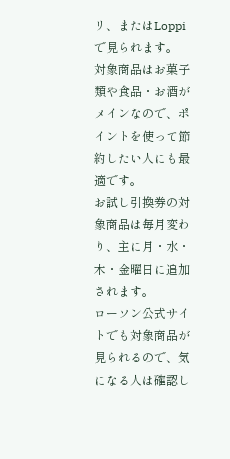リ、またはLoppiで見られます。
対象商品はお菓子類や食品・お酒がメインなので、ポイントを使って節約したい人にも最適です。
お試し引換券の対象商品は毎月変わり、主に月・水・木・金曜日に追加されます。
ローソン公式サイトでも対象商品が見られるので、気になる人は確認し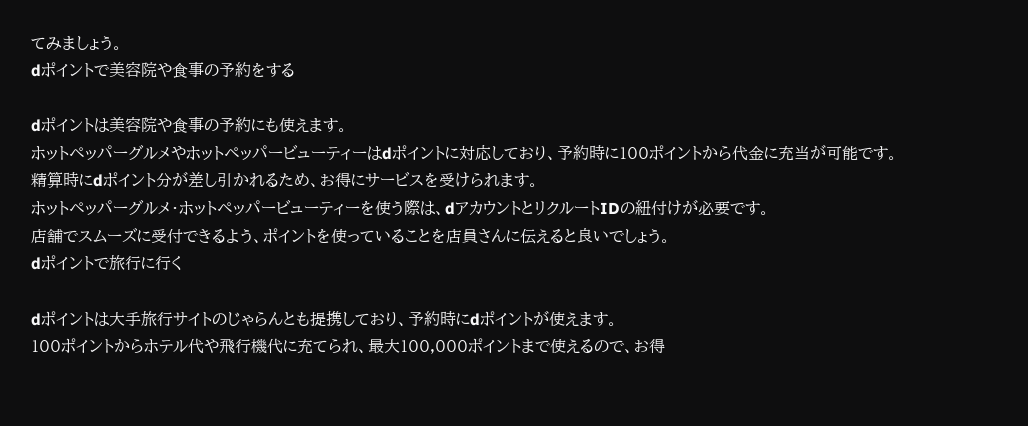てみましょう。
dポイントで美容院や食事の予約をする

dポイントは美容院や食事の予約にも使えます。
ホットペッパーグルメやホットペッパービューティーはdポイントに対応しており、予約時に100ポイントから代金に充当が可能です。
精算時にdポイント分が差し引かれるため、お得にサービスを受けられます。
ホットペッパーグルメ・ホットペッパービューティーを使う際は、dアカウントとリクルートIDの紐付けが必要です。
店舗でスムーズに受付できるよう、ポイントを使っていることを店員さんに伝えると良いでしょう。
dポイントで旅行に行く

dポイントは大手旅行サイトのじゃらんとも提携しており、予約時にdポイントが使えます。
100ポイントからホテル代や飛行機代に充てられ、最大100,000ポイントまで使えるので、お得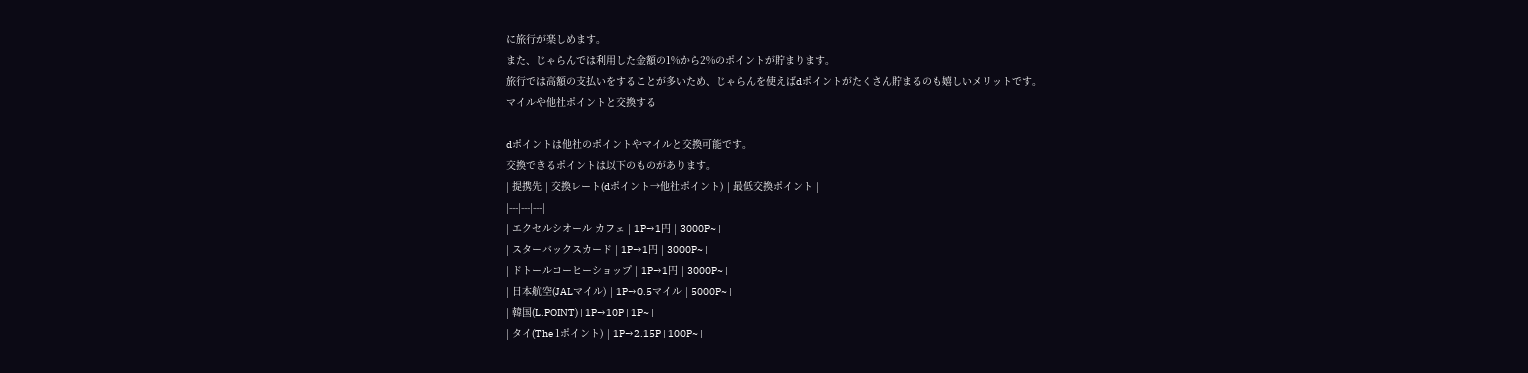に旅行が楽しめます。
また、じゃらんでは利用した金額の1%から2%のポイントが貯まります。
旅行では高額の支払いをすることが多いため、じゃらんを使えばdポイントがたくさん貯まるのも嬉しいメリットです。
マイルや他社ポイントと交換する

dポイントは他社のポイントやマイルと交換可能です。
交換できるポイントは以下のものがあります。
| 提携先 | 交換レート(dポイント→他社ポイント) | 最低交換ポイント |
|---|---|---|
| エクセルシオール カフェ | 1P→1円 | 3000P~ |
| スターバックスカード | 1P→1円 | 3000P~ |
| ドトールコーヒーショップ | 1P→1円 | 3000P~ |
| 日本航空(JALマイル) | 1P→0.5マイル | 5000P~ |
| 韓国(L.POINT) | 1P→10P | 1P~ |
| タイ(The 1ポイント) | 1P→2.15P | 100P~ |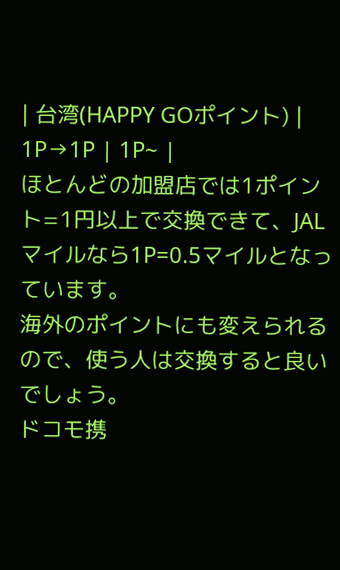| 台湾(HAPPY GOポイント) | 1P→1P | 1P~ |
ほとんどの加盟店では1ポイント=1円以上で交換できて、JALマイルなら1P=0.5マイルとなっています。
海外のポイントにも変えられるので、使う人は交換すると良いでしょう。
ドコモ携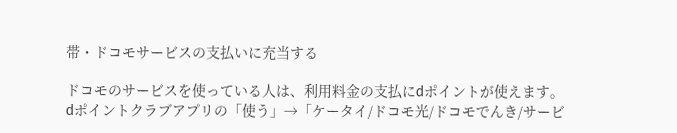帯・ドコモサービスの支払いに充当する

ドコモのサービスを使っている人は、利用料金の支払にdポイントが使えます。
dポイントクラブアプリの「使う」→「ケータイ/ドコモ光/ドコモでんき/サービ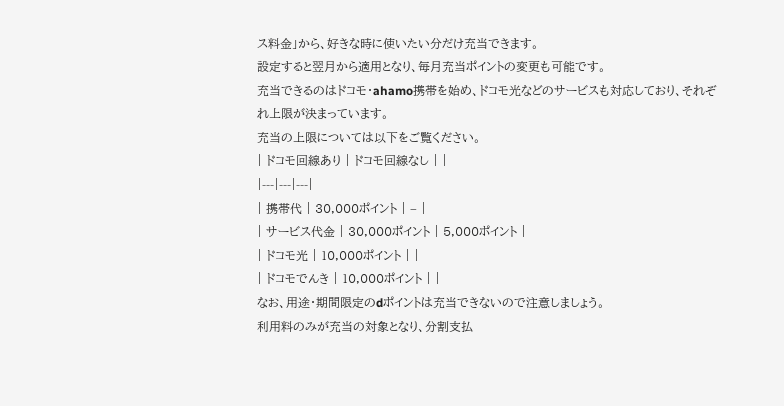ス料金」から、好きな時に使いたい分だけ充当できます。
設定すると翌月から適用となり、毎月充当ポイントの変更も可能です。
充当できるのはドコモ・ahamo携帯を始め、ドコモ光などのサービスも対応しており、それぞれ上限が決まっています。
充当の上限については以下をご覧ください。
| ドコモ回線あり | ドコモ回線なし | |
|---|---|---|
| 携帯代 | 30,000ポイント | – |
| サービス代金 | 30,000ポイント | 5,000ポイント |
| ドコモ光 | 10,000ポイント | |
| ドコモでんき | 10,000ポイント | |
なお、用途・期間限定のdポイントは充当できないので注意しましょう。
利用料のみが充当の対象となり、分割支払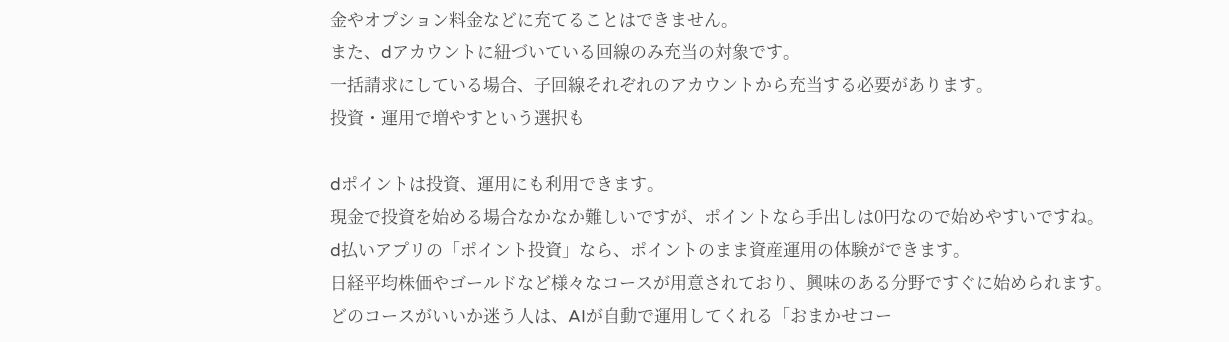金やオプション料金などに充てることはできません。
また、dアカウントに紐づいている回線のみ充当の対象です。
一括請求にしている場合、子回線それぞれのアカウントから充当する必要があります。
投資・運用で増やすという選択も

dポイントは投資、運用にも利用できます。
現金で投資を始める場合なかなか難しいですが、ポイントなら手出しは0円なので始めやすいですね。
d払いアプリの「ポイント投資」なら、ポイントのまま資産運用の体験ができます。
日経平均株価やゴールドなど様々なコースが用意されており、興味のある分野ですぐに始められます。
どのコースがいいか迷う人は、AIが自動で運用してくれる「おまかせコー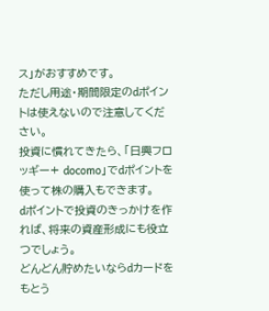ス」がおすすめです。
ただし用途・期間限定のdポイントは使えないので注意してください。
投資に慣れてきたら、「日興フロッギー+ docomo」でdポイントを使って株の購入もできます。
dポイントで投資のきっかけを作れば、将来の資産形成にも役立つでしょう。
どんどん貯めたいならdカードをもとう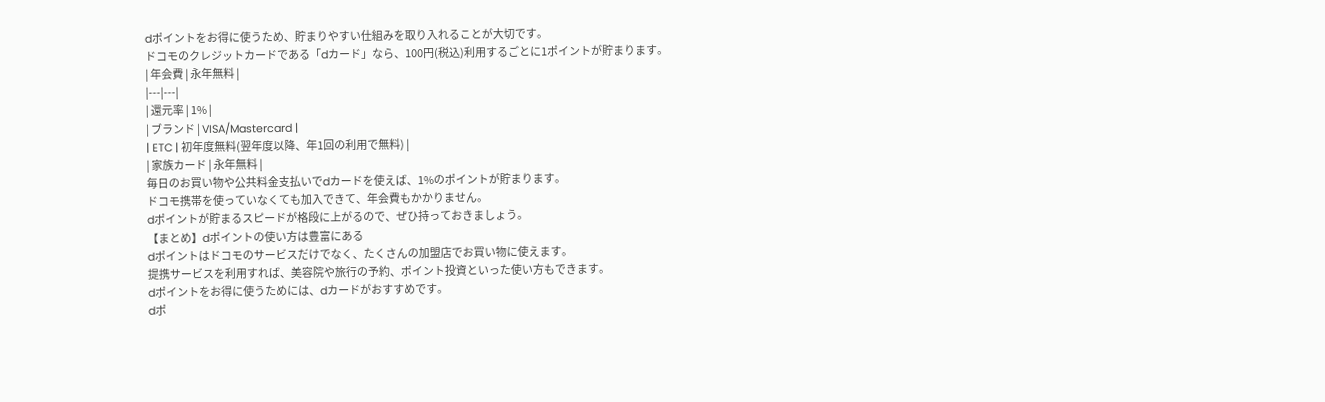dポイントをお得に使うため、貯まりやすい仕組みを取り入れることが大切です。
ドコモのクレジットカードである「dカード」なら、100円(税込)利用するごとに1ポイントが貯まります。
| 年会費 | 永年無料 |
|---|---|
| 還元率 | 1% |
| ブランド | VISA/Mastercard |
| ETC | 初年度無料(翌年度以降、年1回の利用で無料) |
| 家族カード | 永年無料 |
毎日のお買い物や公共料金支払いでdカードを使えば、1%のポイントが貯まります。
ドコモ携帯を使っていなくても加入できて、年会費もかかりません。
dポイントが貯まるスピードが格段に上がるので、ぜひ持っておきましょう。
【まとめ】dポイントの使い方は豊富にある
dポイントはドコモのサービスだけでなく、たくさんの加盟店でお買い物に使えます。
提携サービスを利用すれば、美容院や旅行の予約、ポイント投資といった使い方もできます。
dポイントをお得に使うためには、dカードがおすすめです。
dポ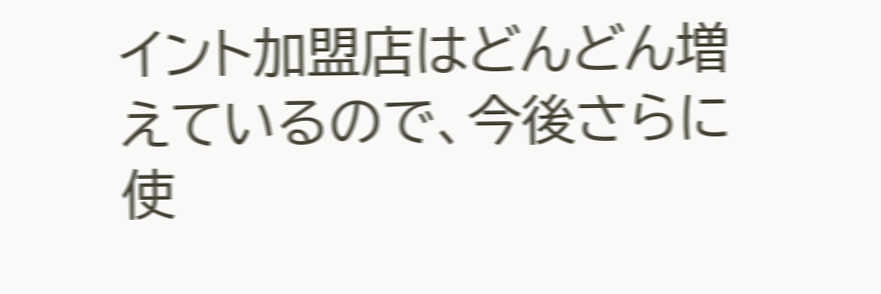イント加盟店はどんどん増えているので、今後さらに使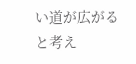い道が広がると考え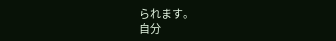られます。
自分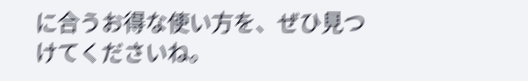に合うお得な使い方を、ぜひ見つけてくださいね。